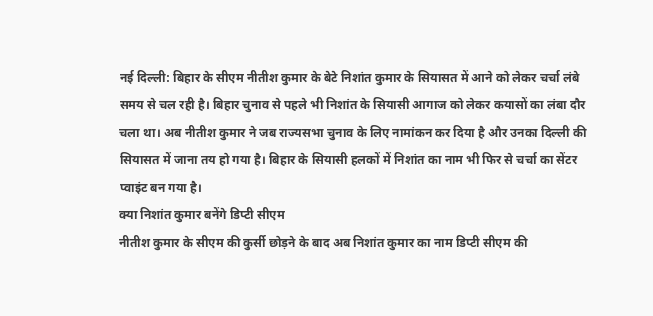नई दिल्ली: बिहार के सीएम नीतीश कुमार के बेटे निशांत कुमार के सियासत में आने को लेकर चर्चा लंबे समय से चल रही है। बिहार चुनाव से पहले भी निशांत के सियासी आगाज को लेकर कयासों का लंबा दौर चला था। अब नीतीश कुमार ने जब राज्यसभा चुनाव के लिए नामांकन कर दिया है और उनका दिल्ली की सियासत में जाना तय हो गया है। बिहार के सियासी हलकों में निशांत का नाम भी फिर से चर्चा का सेंटर प्वाइंट बन गया है।
क्या निशांत कुमार बनेंगे डिप्टी सीएम
नीतीश कुमार के सीएम की कुर्सी छोड़ने के बाद अब निशांत कुमार का नाम डिप्टी सीएम की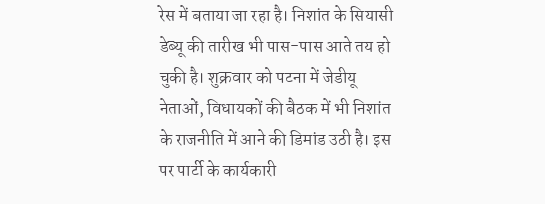रेस में बताया जा रहा है। निशांत के सियासी डेब्यू की तारीख भी पास-पास आते तय हो चुकी है। शुक्रवार को पटना में जेडीयू नेताओं, विधायकों की बैठक में भी निशांत के राजनीति में आने की डिमांड उठी है। इस पर पार्टी के कार्यकारी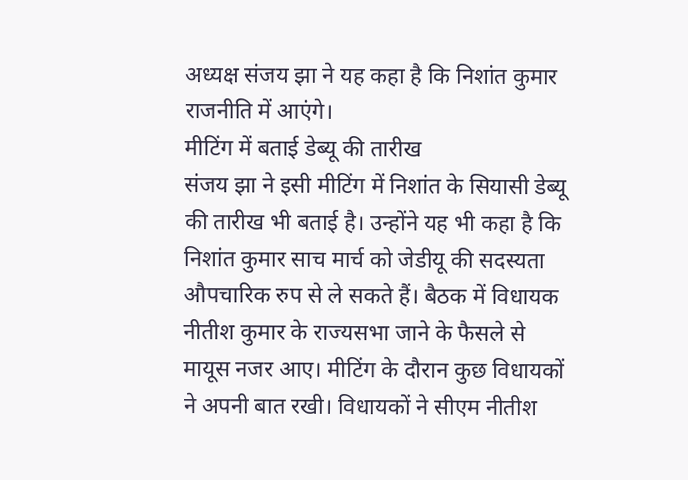अध्यक्ष संजय झा ने यह कहा है कि निशांत कुमार राजनीति में आएंगे।
मीटिंग में बताई डेब्यू की तारीख
संजय झा ने इसी मीटिंग में निशांत के सियासी डेब्यू की तारीख भी बताई है। उन्होंने यह भी कहा है कि निशांत कुमार साच मार्च को जेडीयू की सदस्यता औपचारिक रुप से ले सकते हैं। बैठक में विधायक नीतीश कुमार के राज्यसभा जाने के फैसले से मायूस नजर आए। मीटिंग के दौरान कुछ विधायकों ने अपनी बात रखी। विधायकों ने सीएम नीतीश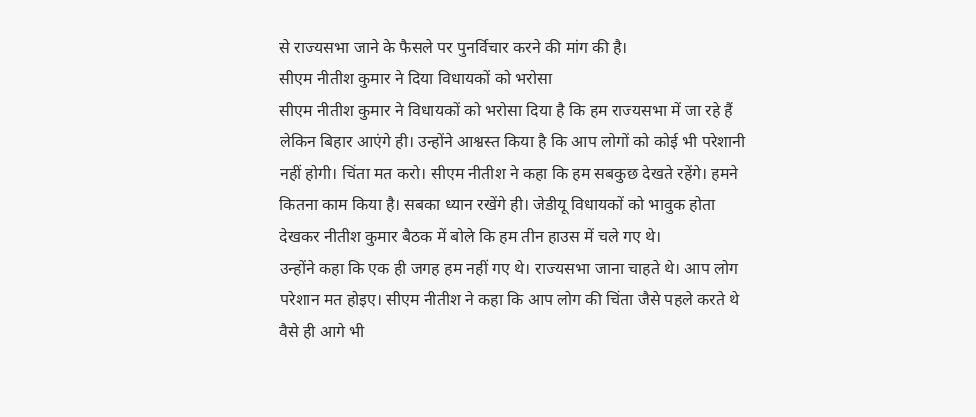से राज्यसभा जाने के फैसले पर पुनर्विचार करने की मांग की है।
सीएम नीतीश कुमार ने दिया विधायकों को भरोसा
सीएम नीतीश कुमार ने विधायकों को भरोसा दिया है कि हम राज्यसभा में जा रहे हैं लेकिन बिहार आएंगे ही। उन्होंने आश्वस्त किया है कि आप लोगों को कोई भी परेशानी नहीं होगी। चिंता मत करो। सीएम नीतीश ने कहा कि हम सबकुछ देखते रहेंगे। हमने कितना काम किया है। सबका ध्यान रखेंगे ही। जेडीयू विधायकों को भावुक होता देखकर नीतीश कुमार बैठक में बोले कि हम तीन हाउस में चले गए थे।
उन्होंने कहा कि एक ही जगह हम नहीं गए थे। राज्यसभा जाना चाहते थे। आप लोग परेशान मत होइए। सीएम नीतीश ने कहा कि आप लोग की चिंता जैसे पहले करते थे वैसे ही आगे भी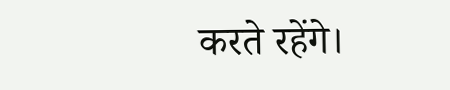करते रहेंगे।